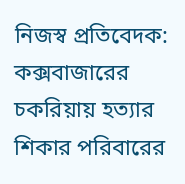নিজস্ব প্রতিবেদক:
কক্সবাজারের চকরিয়ায় হত্যার শিকার পরিবারের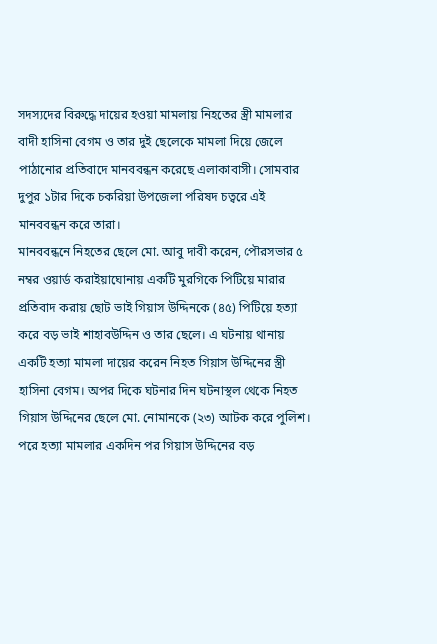সদস্যদের বিরুদ্ধে দায়ের হওয়া মামলায় নিহতের স্ত্রী মামলার বাদী হাসিনা বেগম ও তার দুই ছেলেকে মামলা দিয়ে জেলে পাঠানোর প্রতিবাদে মানববন্ধন করেছে এলাকাবাসী। সোমবার দুপুর ১টার দিকে চকরিয়া উপজেলা পরিষদ চত্বরে এই মানববন্ধন করে তারা।
মানববন্ধনে নিহতের ছেলে মো. আবু দাবী করেন, পৌরসভার ৫ নম্বর ওয়ার্ড করাইয়াঘোনায় একটি মুরগিকে পিটিয়ে মারার প্রতিবাদ করায় ছোট ভাই গিয়াস উদ্দিনকে (৪৫) পিটিয়ে হত্যা করে বড় ভাই শাহাবউদ্দিন ও তার ছেলে। এ ঘটনায় থানায় একটি হত্যা মামলা দায়ের করেন নিহত গিয়াস উদ্দিনের স্ত্রী হাসিনা বেগম। অপর দিকে ঘটনার দিন ঘটনাস্থল থেকে নিহত গিয়াস উদ্দিনের ছেলে মো. নোমানকে (২৩) আটক করে পুলিশ। পরে হত্যা মামলার একদিন পর গিয়াস উদ্দিনের বড়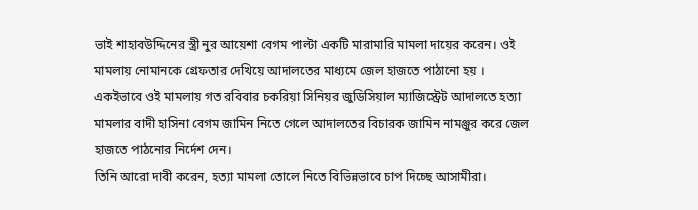ভাই শাহাবউদ্দিনের স্ত্রী নুর আয়েশা বেগম পাল্টা একটি মারামারি মামলা দায়ের করেন। ওই মামলায় নোমানকে গ্রেফতার দেখিয়ে আদালতের মাধ্যমে জেল হাজতে পাঠানো হয় ।
একইভাবে ওই মামলায় গত রবিবার চকরিয়া সিনিয়র জুডিসিয়াল ম্যাজিস্ট্রেট আদালতে হত্যা মামলার বাদী হাসিনা বেগম জামিন নিতে গেলে আদালতের বিচারক জামিন নামঞ্জুর করে জেল হাজতে পাঠনোর নির্দেশ দেন।
তিনি আরো দাবী করেন, হত্যা মামলা তোলে নিতে বিভিন্নভাবে চাপ দিচ্ছে আসামীরা।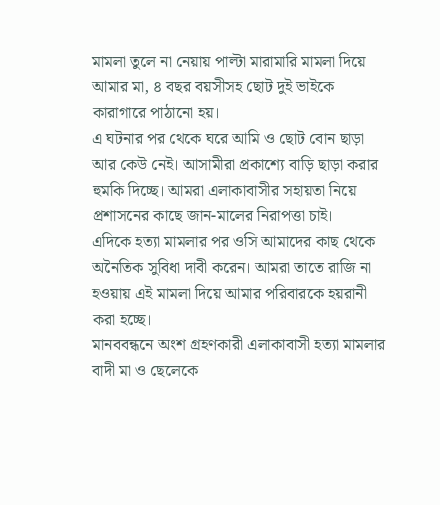মামলা তুলে না নেয়ায় পাল্টা মারামারি মামলা দিয়ে আমার মা, ৪ বছর বয়সীসহ ছোট দুই ভাইকে কারাগারে পাঠানো হয়।
এ ঘটনার পর থেকে ঘরে আমি ও ছোট বোন ছাড়া আর কেউ নেই। আসামীরা প্রকাশ্যে বাড়ি ছাড়া করার হুমকি দিচ্ছে। আমরা এলাকাবাসীর সহায়তা নিয়ে প্রশাসনের কাছে জান-মালের নিরাপত্তা চাই।
এদিকে হত্যা মামলার পর ওসি আমাদের কাছ থেকে অনৈতিক সুবিধা দাবী করেন। আমরা তাতে রাজি না হওয়ায় এই মামলা দিয়ে আমার পরিবারকে হয়রানী করা হচ্ছে।
মানববন্ধনে অংশ গ্রহণকারী এলাকাবাসী হত্যা মামলার বাদী মা ও ছেলেকে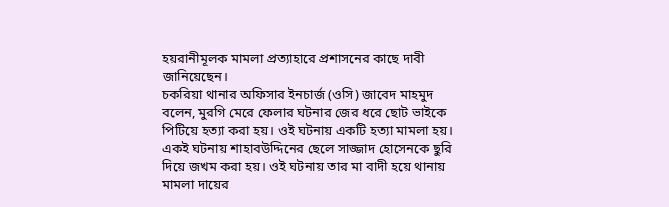হয়রানীমূলক মামলা প্রত্যাহারে প্রশাসনের কাছে দাবী জানিয়েছেন।
চকরিয়া থানার অফিসার ইনচার্জ (ওসি) জাবেদ মাহমুদ বলেন, মুরগি মেরে ফেলার ঘটনার জের ধরে ছোট ভাইকে পিটিয়ে হত্যা করা হয়। ওই ঘটনায় একটি হত্যা মামলা হয়। একই ঘটনায় শাহাবউদ্দিনের ছেলে সাজ্জাদ হোসেনকে ছুরি দিয়ে জখম করা হয়। ওই ঘটনায় তার মা বাদী হয়ে থানায় মামলা দায়ের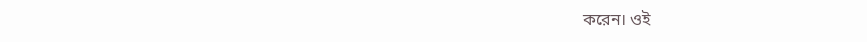করেন। ওই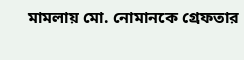মামলায় মো. নোমানকে গ্রেফতার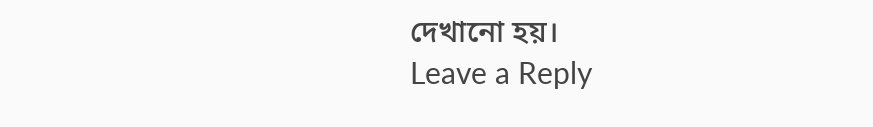দেখানো হয়।
Leave a Reply